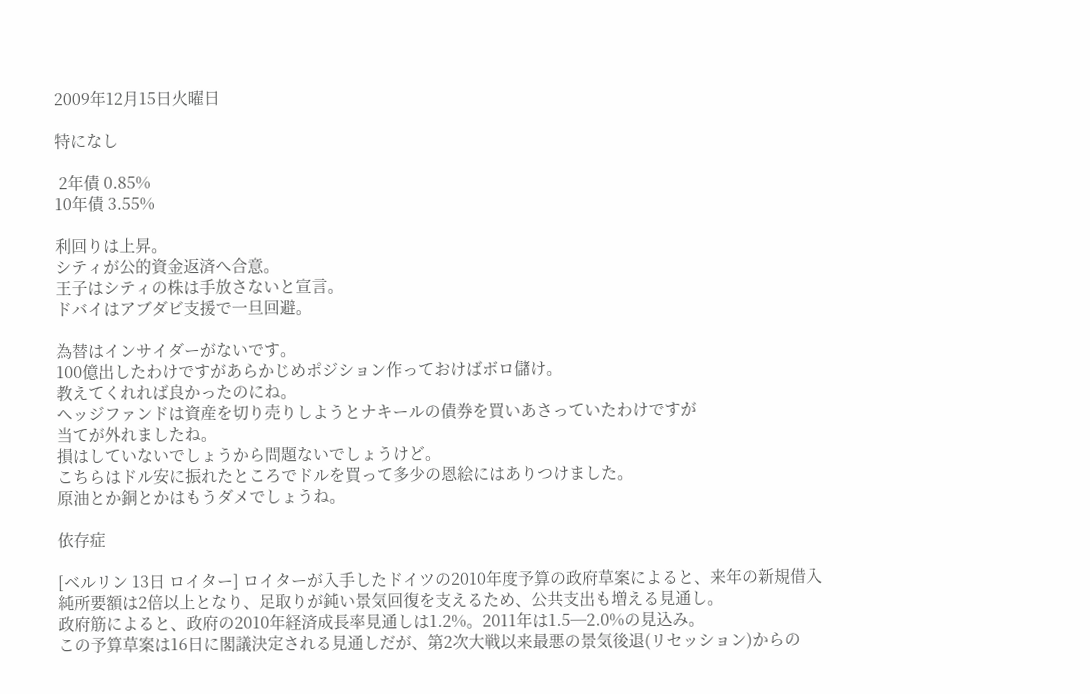2009年12月15日火曜日

特になし

 2年債 0.85%
10年債 3.55%

利回りは上昇。
シティが公的資金返済へ合意。
王子はシティの株は手放さないと宣言。
ドバイはアブダビ支援で一旦回避。

為替はインサイダーがないです。
100億出したわけですがあらかじめポジション作っておけばボロ儲け。
教えてくれれば良かったのにね。
ヘッジファンドは資産を切り売りしようとナキールの債券を買いあさっていたわけですが
当てが外れましたね。
損はしていないでしょうから問題ないでしょうけど。
こちらはドル安に振れたところでドルを買って多少の恩絵にはありつけました。
原油とか銅とかはもうダメでしょうね。

依存症

[ベルリン 13日 ロイター] ロイターが入手したドイツの2010年度予算の政府草案によると、来年の新規借入純所要額は2倍以上となり、足取りが鈍い景気回復を支えるため、公共支出も増える見通し。
政府筋によると、政府の2010年経済成長率見通しは1.2%。2011年は1.5─2.0%の見込み。
この予算草案は16日に閣議決定される見通しだが、第2次大戦以来最悪の景気後退(リセッション)からの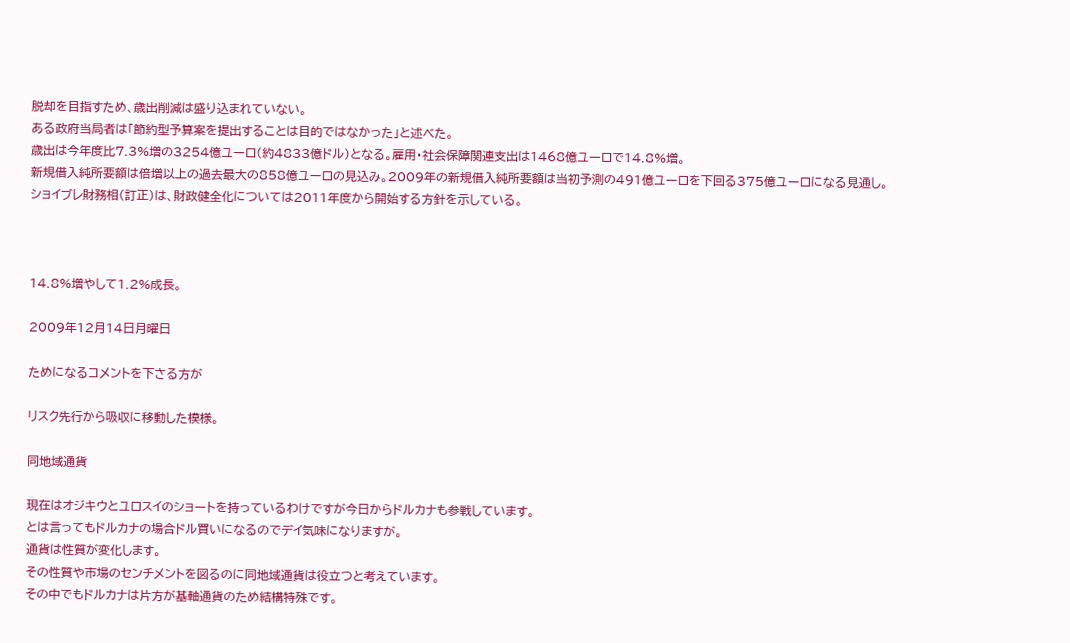脱却を目指すため、歳出削減は盛り込まれていない。
ある政府当局者は「節約型予算案を提出することは目的ではなかった」と述べた。
歳出は今年度比7.3%増の3254億ユーロ(約4833億ドル)となる。雇用・社会保障関連支出は1468億ユーロで14.8%増。
新規借入純所要額は倍増以上の過去最大の858億ユーロの見込み。2009年の新規借入純所要額は当初予測の491億ユーロを下回る375億ユーロになる見通し。
ショイブレ財務相(訂正)は、財政健全化については2011年度から開始する方針を示している。



14.8%増やして1.2%成長。

2009年12月14日月曜日

ためになるコメントを下さる方が

リスク先行から吸収に移動した模様。

同地域通貨

現在はオジキウとユロスイのショートを持っているわけですが今日からドルカナも参戦しています。
とは言ってもドルカナの場合ドル買いになるのでデイ気味になりますが。
通貨は性質が変化します。
その性質や市場のセンチメントを図るのに同地域通貨は役立つと考えています。
その中でもドルカナは片方が基軸通貨のため結構特殊です。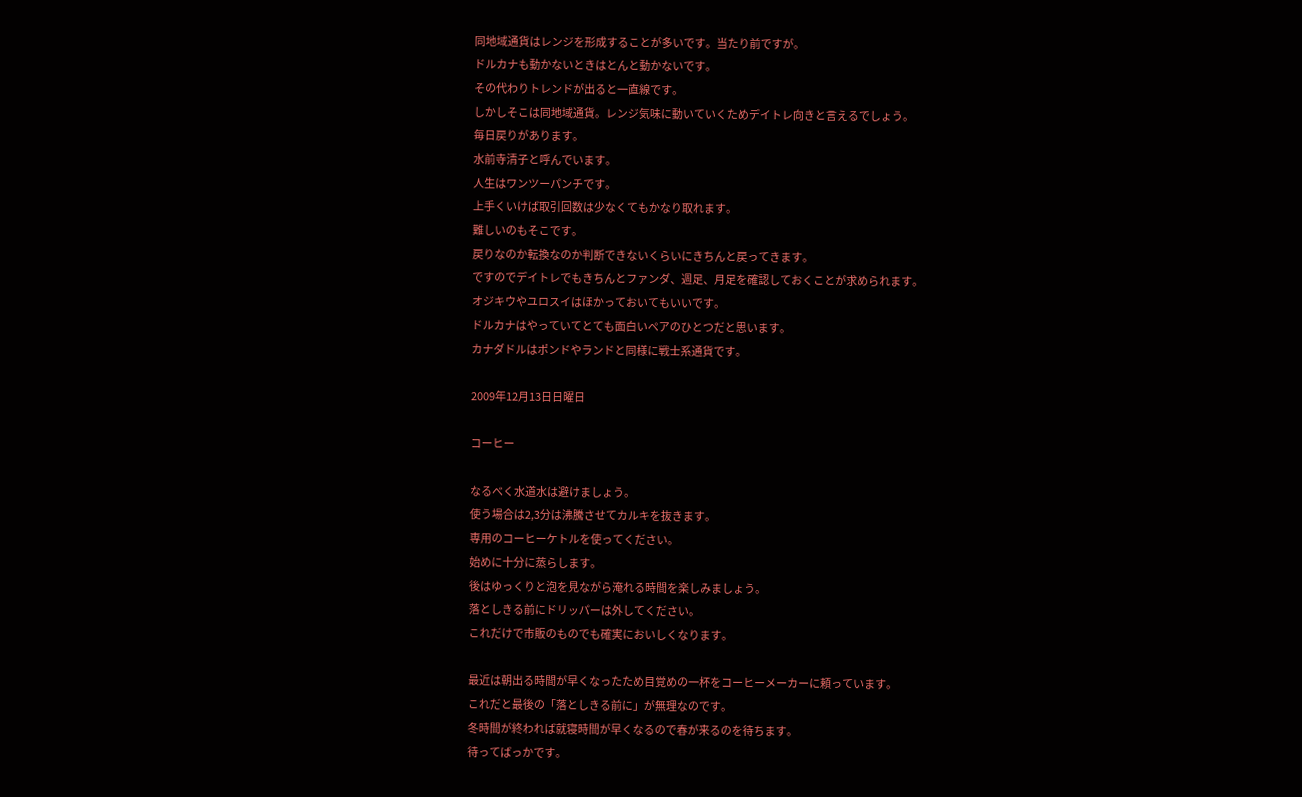同地域通貨はレンジを形成することが多いです。当たり前ですが。
ドルカナも動かないときはとんと動かないです。
その代わりトレンドが出ると一直線です。
しかしそこは同地域通貨。レンジ気味に動いていくためデイトレ向きと言えるでしょう。
毎日戻りがあります。
水前寺清子と呼んでいます。
人生はワンツーパンチです。
上手くいけば取引回数は少なくてもかなり取れます。
難しいのもそこです。
戻りなのか転換なのか判断できないくらいにきちんと戻ってきます。
ですのでデイトレでもきちんとファンダ、週足、月足を確認しておくことが求められます。
オジキウやユロスイはほかっておいてもいいです。
ドルカナはやっていてとても面白いペアのひとつだと思います。
カナダドルはポンドやランドと同様に戦士系通貨です。

2009年12月13日日曜日

コーヒー

なるべく水道水は避けましょう。
使う場合は2,3分は沸騰させてカルキを抜きます。
専用のコーヒーケトルを使ってください。
始めに十分に蒸らします。
後はゆっくりと泡を見ながら淹れる時間を楽しみましょう。
落としきる前にドリッパーは外してください。
これだけで市販のものでも確実においしくなります。

最近は朝出る時間が早くなったため目覚めの一杯をコーヒーメーカーに頼っています。
これだと最後の「落としきる前に」が無理なのです。
冬時間が終われば就寝時間が早くなるので春が来るのを待ちます。
待ってばっかです。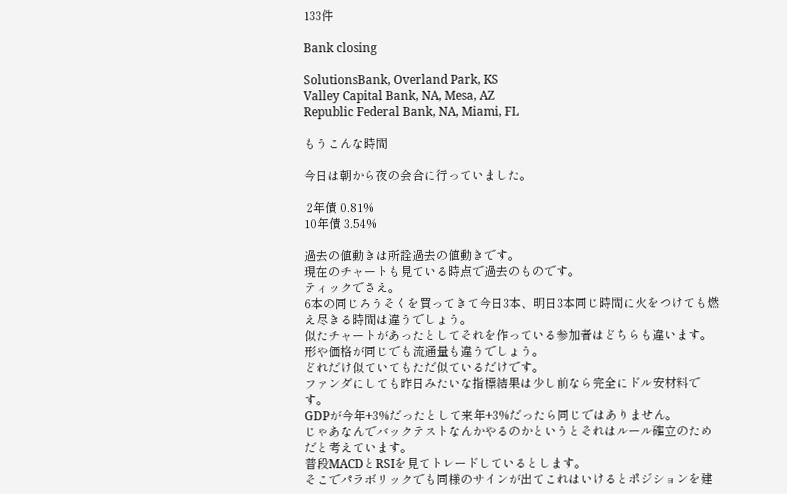133件

Bank closing

SolutionsBank, Overland Park, KS
Valley Capital Bank, NA, Mesa, AZ
Republic Federal Bank, NA, Miami, FL

もうこんな時間

今日は朝から夜の会合に行っていました。

 2年債 0.81%
10年債 3.54%

過去の値動きは所詮過去の値動きです。
現在のチャートも見ている時点で過去のものです。
ティックでさえ。
6本の同じろうそくを買ってきて今日3本、明日3本同じ時間に火をつけても燃え尽きる時間は違うでしょう。
似たチャートがあったとしてそれを作っている参加者はどちらも違います。
形や価格が同じでも流通量も違うでしょう。
どれだけ似ていてもただ似ているだけです。
ファンダにしても昨日みたいな指標結果は少し前なら完全にドル安材料です。
GDPが今年+3%だったとして来年+3%だったら同じではありません。
じゃあなんでバックテストなんかやるのかというとそれはルール確立のためだと考えています。
普段MACDとRSIを見てトレードしているとします。
そこでパラボリックでも同様のサインが出てこれはいけるとポジションを建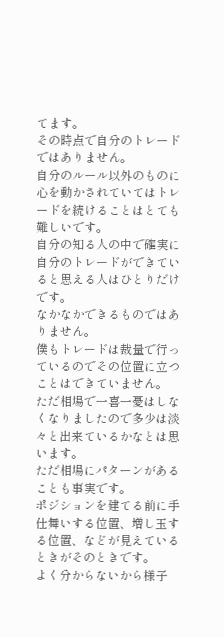てます。
その時点で自分のトレードではありません。
自分のルール以外のものに心を動かされていてはトレードを続けることはとても難しいです。
自分の知る人の中で確実に自分のトレードができていると思える人はひとりだけです。
なかなかできるものではありません。
僕もトレードは裁量で行っているのでその位置に立つことはできていません。
ただ相場で一喜一憂はしなくなりましたので多少は淡々と出来ているかなとは思います。
ただ相場にパターンがあることも事実です。
ポジションを建てる前に手仕舞いする位置、増し玉する位置、などが見えているときがそのときです。
よく分からないから様子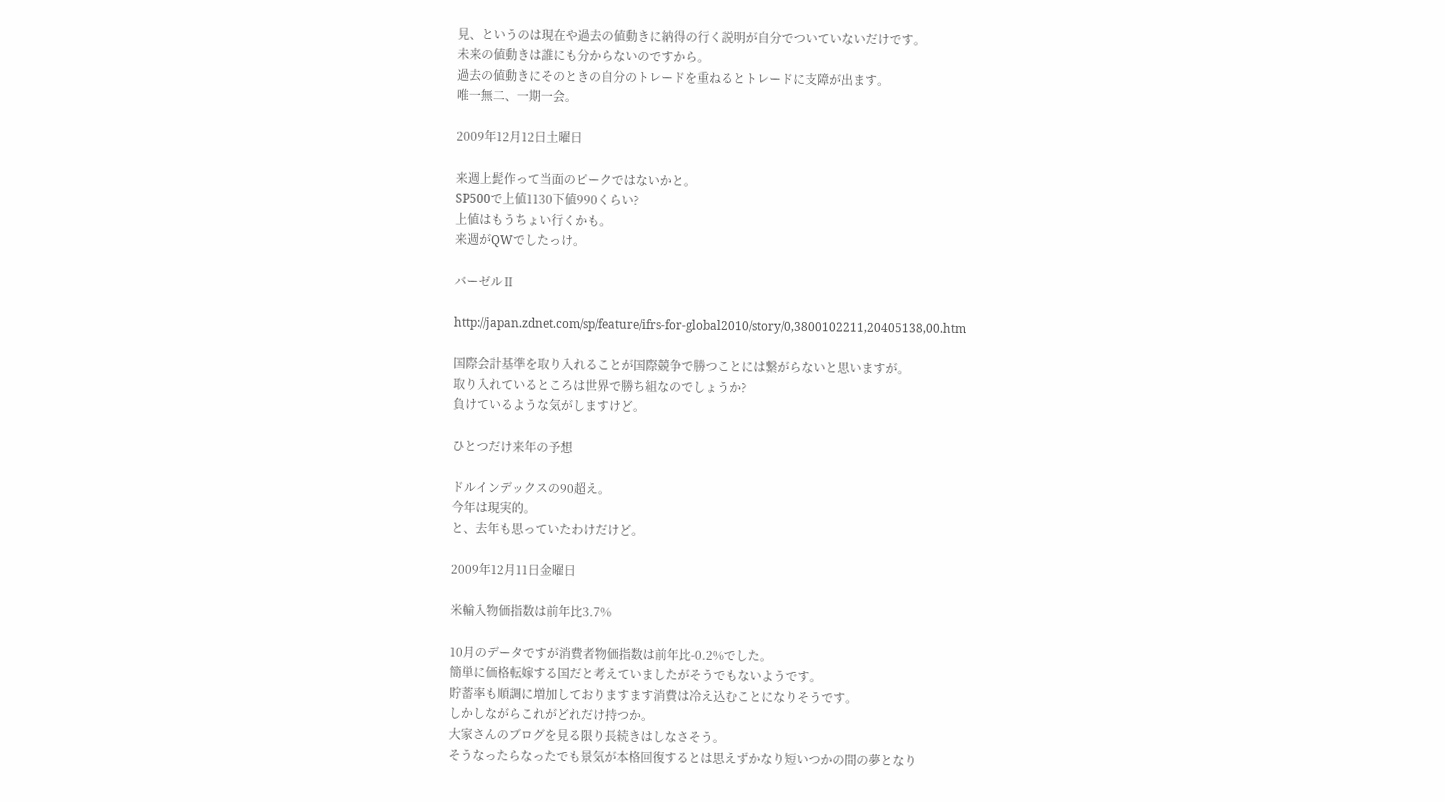見、というのは現在や過去の値動きに納得の行く説明が自分でついていないだけです。
未来の値動きは誰にも分からないのですから。
過去の値動きにそのときの自分のトレードを重ねるとトレードに支障が出ます。
唯一無二、一期一会。

2009年12月12日土曜日

来週上髭作って当面のピークではないかと。
SP500で上値1130下値990くらい?
上値はもうちょい行くかも。
来週がQWでしたっけ。

バーゼルⅡ

http://japan.zdnet.com/sp/feature/ifrs-for-global2010/story/0,3800102211,20405138,00.htm

国際会計基準を取り入れることが国際競争で勝つことには繋がらないと思いますが。
取り入れているところは世界で勝ち組なのでしょうか?
負けているような気がしますけど。

ひとつだけ来年の予想

ドルインデックスの90超え。
今年は現実的。
と、去年も思っていたわけだけど。

2009年12月11日金曜日

米輸入物価指数は前年比3.7%

10月のデータですが消費者物価指数は前年比-0.2%でした。
簡単に価格転嫁する国だと考えていましたがそうでもないようです。
貯蓄率も順調に増加しておりますます消費は冷え込むことになりそうです。
しかしながらこれがどれだけ持つか。
大家さんのブログを見る限り長続きはしなさそう。
そうなったらなったでも景気が本格回復するとは思えずかなり短いつかの間の夢となり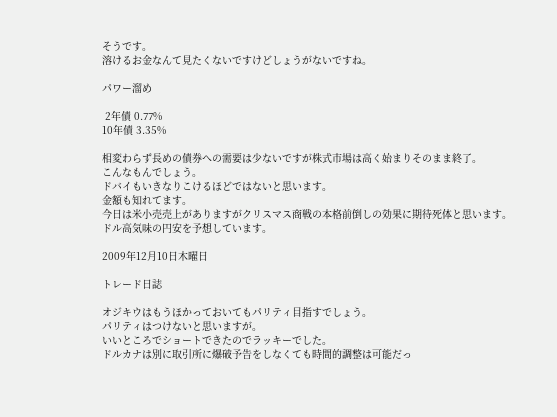そうです。
溶けるお金なんて見たくないですけどしょうがないですね。

パワー溜め

 2年債 0.77%
10年債 3.35%

相変わらず長めの債券への需要は少ないですが株式市場は高く始まりそのまま終了。
こんなもんでしょう。
ドバイもいきなりこけるほどではないと思います。
金額も知れてます。
今日は米小売売上がありますがクリスマス商戦の本格前倒しの効果に期待死体と思います。
ドル高気味の円安を予想しています。

2009年12月10日木曜日

トレード日誌

オジキウはもうほかっておいてもパリティ目指すでしょう。
パリティはつけないと思いますが。
いいところでショートできたのでラッキーでした。
ドルカナは別に取引所に爆破予告をしなくても時間的調整は可能だっ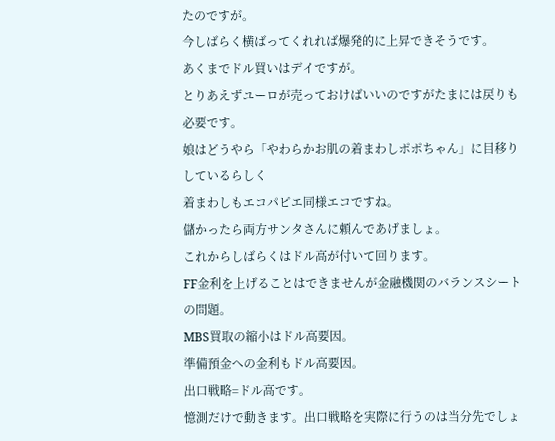たのですが。
今しばらく横ばってくれれば爆発的に上昇できそうです。
あくまでドル買いはデイですが。
とりあえずユーロが売っておけばいいのですがたまには戻りも必要です。
娘はどうやら「やわらかお肌の着まわしポポちゃん」に目移りしているらしく
着まわしもエコパピエ同様エコですね。
儲かったら両方サンタさんに頼んであげましょ。
これからしばらくはドル高が付いて回ります。
FF金利を上げることはできませんが金融機関のバランスシートの問題。
MBS買取の縮小はドル高要因。
準備預金への金利もドル高要因。
出口戦略=ドル高です。
憶測だけで動きます。出口戦略を実際に行うのは当分先でしょ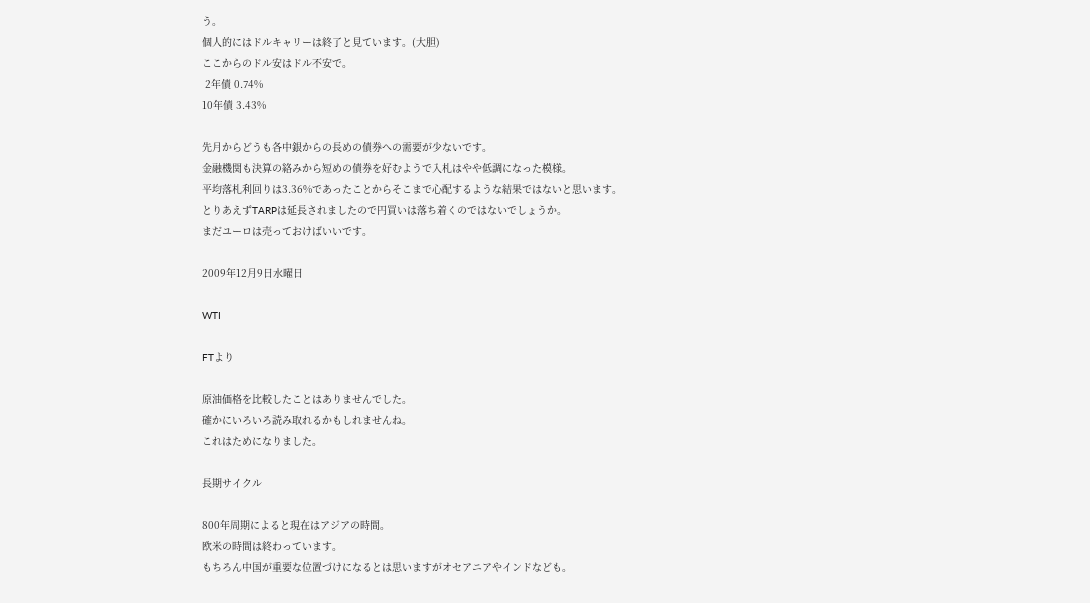う。
個人的にはドルキャリーは終了と見ています。(大胆)
ここからのドル安はドル不安で。
 2年債 0.74%
10年債 3.43%

先月からどうも各中銀からの長めの債券への需要が少ないです。
金融機関も決算の絡みから短めの債券を好むようで入札はやや低調になった模様。
平均落札利回りは3.36%であったことからそこまで心配するような結果ではないと思います。
とりあえずTARPは延長されましたので円買いは落ち着くのではないでしょうか。
まだユーロは売っておけばいいです。

2009年12月9日水曜日

WTI

FTより

原油価格を比較したことはありませんでした。
確かにいろいろ読み取れるかもしれませんね。
これはためになりました。

長期サイクル

800年周期によると現在はアジアの時間。
欧米の時間は終わっています。
もちろん中国が重要な位置づけになるとは思いますがオセアニアやインドなども。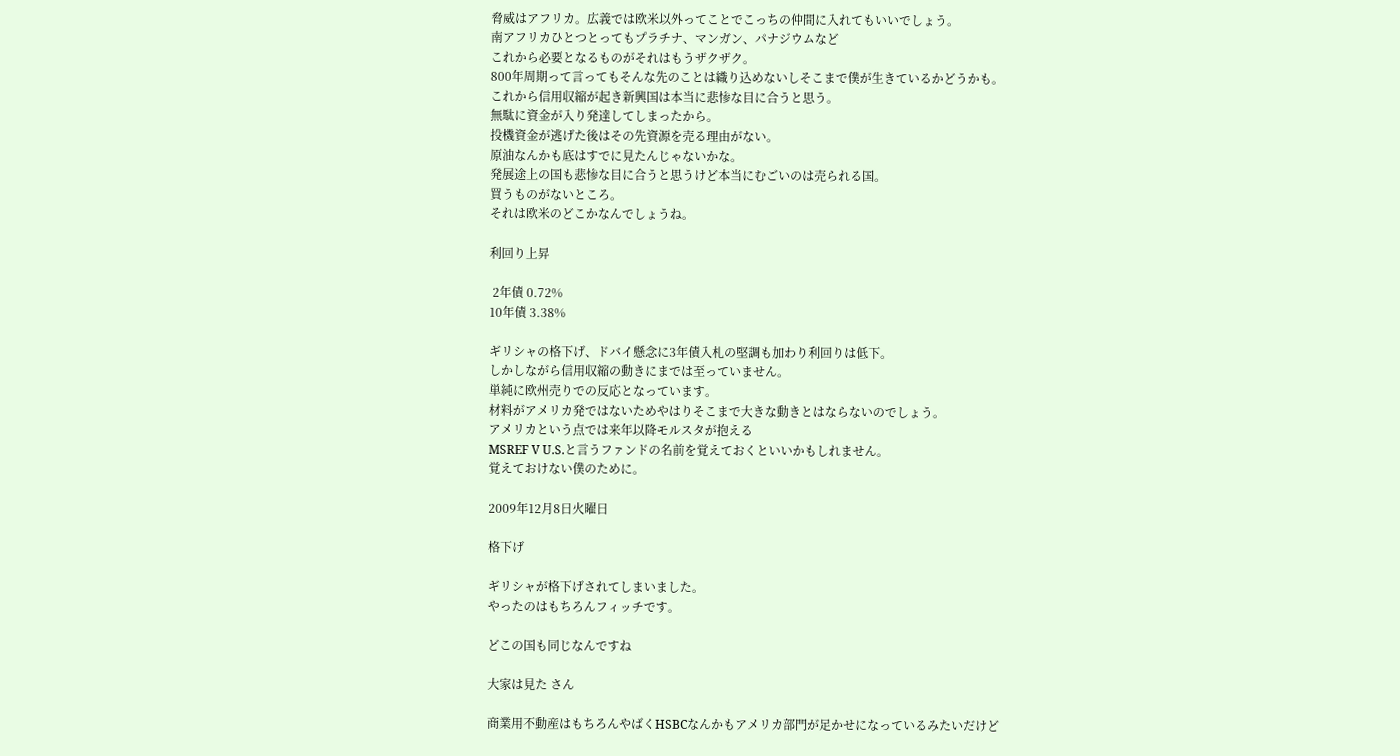脅威はアフリカ。広義では欧米以外ってことでこっちの仲間に入れてもいいでしょう。
南アフリカひとつとってもプラチナ、マンガン、パナジウムなど
これから必要となるものがそれはもうザクザク。
800年周期って言ってもそんな先のことは織り込めないしそこまで僕が生きているかどうかも。
これから信用収縮が起き新興国は本当に悲惨な目に合うと思う。
無駄に資金が入り発達してしまったから。
投機資金が逃げた後はその先資源を売る理由がない。
原油なんかも底はすでに見たんじゃないかな。
発展途上の国も悲惨な目に合うと思うけど本当にむごいのは売られる国。
買うものがないところ。
それは欧米のどこかなんでしょうね。

利回り上昇

 2年債 0.72%
10年債 3.38%

ギリシャの格下げ、ドバイ懸念に3年債入札の堅調も加わり利回りは低下。
しかしながら信用収縮の動きにまでは至っていません。
単純に欧州売りでの反応となっています。
材料がアメリカ発ではないためやはりそこまで大きな動きとはならないのでしょう。
アメリカという点では来年以降モルスタが抱える
MSREF V U.S.と言うファンドの名前を覚えておくといいかもしれません。
覚えておけない僕のために。

2009年12月8日火曜日

格下げ

ギリシャが格下げされてしまいました。
やったのはもちろんフィッチです。

どこの国も同じなんですね

大家は見た さん

商業用不動産はもちろんやばくHSBCなんかもアメリカ部門が足かせになっているみたいだけど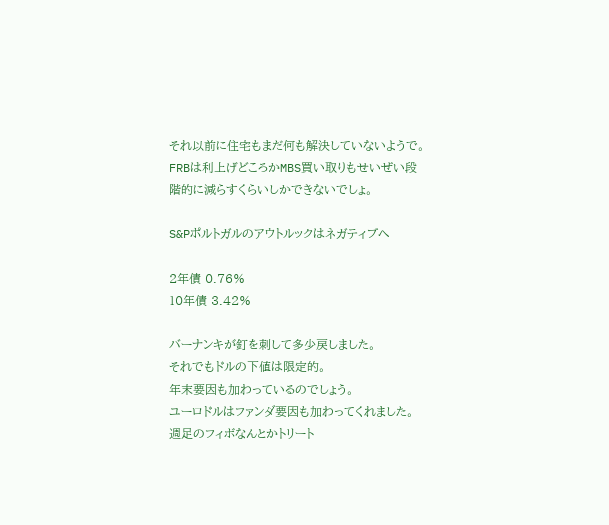それ以前に住宅もまだ何も解決していないようで。
FRBは利上げどころかMBS買い取りもせいぜい段階的に減らすくらいしかできないでしょ。

S&Pポルトガルのアウトルックはネガティブへ

2年債 0.76%
10年債 3.42%

バーナンキが釘を刺して多少戻しました。
それでもドルの下値は限定的。
年末要因も加わっているのでしょう。
ユーロドルはファンダ要因も加わってくれました。
週足のフィボなんとかトリート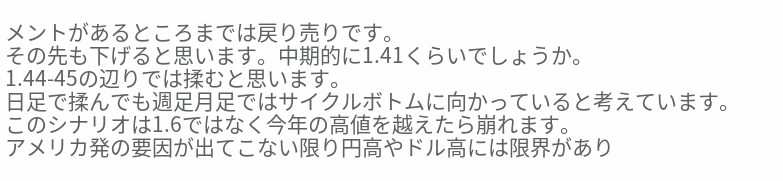メントがあるところまでは戻り売りです。
その先も下げると思います。中期的に1.41くらいでしょうか。
1.44-45の辺りでは揉むと思います。
日足で揉んでも週足月足ではサイクルボトムに向かっていると考えています。
このシナリオは1.6ではなく今年の高値を越えたら崩れます。
アメリカ発の要因が出てこない限り円高やドル高には限界があり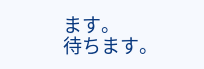ます。
待ちます。